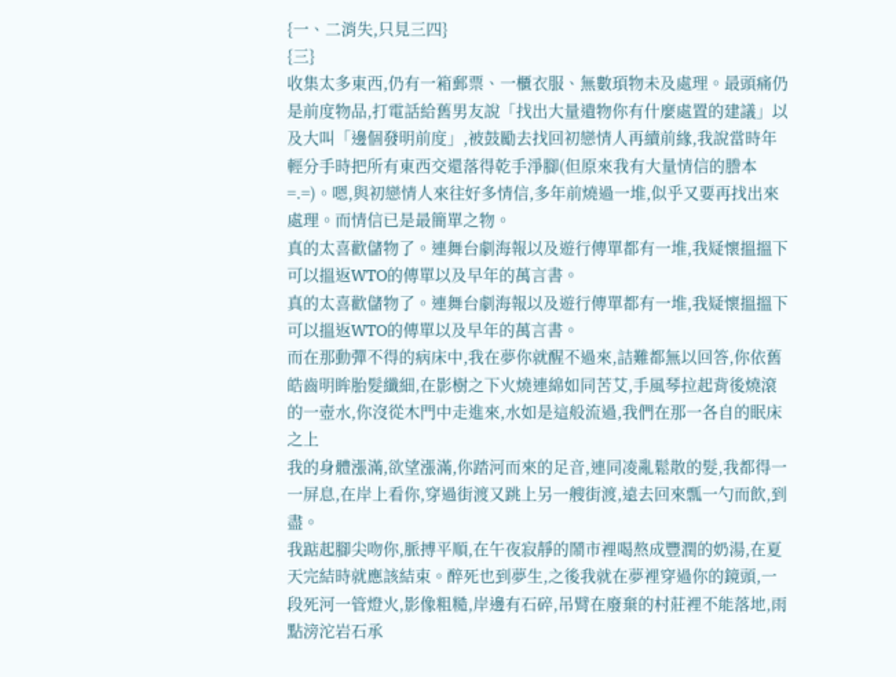{一、二消失,只見三四}
{三}
收集太多東西,仍有一箱郵票、一櫃衣服、無數頊物未及處理。最頭痛仍是前度物品,打電話給舊男友說「找出大量遺物你有什麼處置的建議」以及大叫「邊個發明前度」,被鼓勵去找回初戀情人再續前緣,我說當時年輕分手時把所有東西交還落得乾手淨腳(但原來我有大量情信的謄本=.=)。嗯,與初戀情人來往好多情信,多年前燒過一堆,似乎又要再找出來處理。而情信已是最簡單之物。
真的太喜歡儲物了。連舞台劇海報以及遊行傳單都有一堆,我疑懷搵搵下可以搵返WTO的傳單以及早年的萬言書。
真的太喜歡儲物了。連舞台劇海報以及遊行傳單都有一堆,我疑懷搵搵下可以搵返WTO的傳單以及早年的萬言書。
而在那動彈不得的病床中,我在夢你就醒不過來,詰難都無以回答,你依舊皓齒明眸胎髮纖細,在影樹之下火燒連綿如同苦艾,手風琴拉起背後燒滾的一壺水,你沒從木門中走進來,水如是這般流過,我們在那一各自的眠床之上
我的身體漲滿,欲望漲滿,你踏河而來的足音,連同凌亂鬆散的髮,我都得一一屏息,在岸上看你,穿過街渡又跳上另一艘街渡,遠去回來瓢一勺而飲,到盡。
我踮起腳尖吻你,脈搏平順,在午夜寂靜的鬧市裡喝熬成豐潤的奶湯,在夏天完結時就應該結束。醉死也到夢生,之後我就在夢裡穿過你的鏡頭,一段死河一管燈火,影像粗糙,岸邊有石碎,吊臂在廢棄的村莊裡不能落地,雨點滂沱岩石承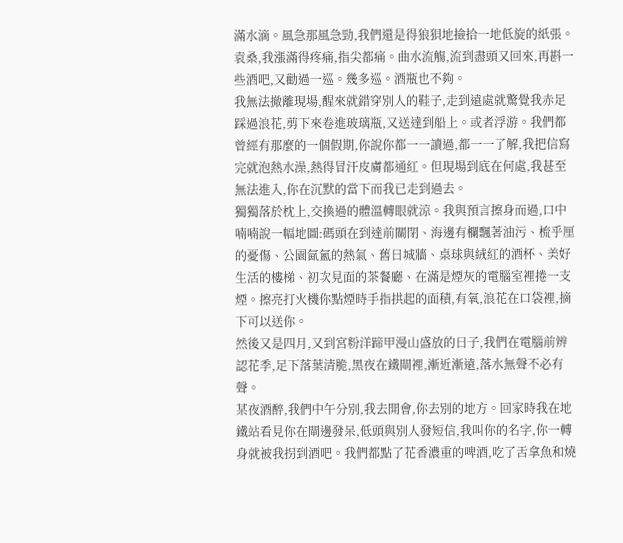滿水滴。風急那風急勁,我們還是得狼狽地撿拾一地低旋的紙張。袁桑,我漲滿得疼痛,指尖都痛。曲水流觴,流到盡頭又回來,再斟一些酒吧,又勸過一巡。幾多巡。酒瓶也不夠。
我無法撤離現場,醒來就錯穿別人的鞋子,走到遠處就驚覺我赤足踩過浪花,剪下來卷進玻璃瓶,又送達到船上。或者浮游。我們都曾經有那麼的一個假期,你說你都一一讀過,都一一了解,我把信寫完就泡熱水澡,熱得冒汗皮膚都通紅。但現場到底在何處,我甚至無法進入,你在沉默的當下而我已走到過去。
獨獨落於枕上,交換過的體溫轉眼就涼。我與預言擦身而過,口中喃喃說一幅地圖:碼頭在到達前關閉、海邊有欄飄著油污、梳乎厘的憂傷、公園氤氳的熱氣、舊日城牆、桌球與絨紅的酒杯、美好生活的樓梯、初次見面的茶餐廳、在滿是煙灰的電腦室裡捲一支煙。擦亮打火機你點煙時手指拱起的面積,有氧,浪花在口袋裡,摘下可以送你。
然後又是四月,又到宮粉洋蹄甲漫山盛放的日子,我們在電腦前辨認花季,足下落葉清脆,黑夜在鐵閘裡,漸近漸遠,落水無聲不必有聲。
某夜酒醉,我們中午分別,我去開會,你去別的地方。回家時我在地鐵站看見你在閘邊發呆,低頭與別人發短信,我叫你的名字,你一轉身就被我拐到酒吧。我們都點了花香濃重的啤酒,吃了舌拿魚和燒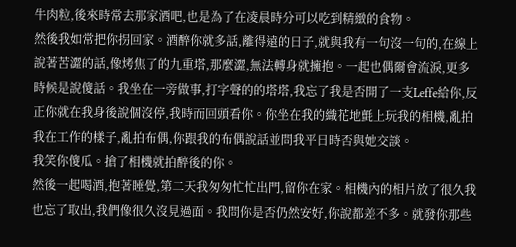牛肉粒,後來時常去那家酒吧,也是為了在凌晨時分可以吃到精緻的食物。
然後我如常把你拐回家。酒醉你就多話,離得遠的日子,就與我有一句沒一句的,在線上說著苦澀的話,像烤焦了的九重塔,那麼澀,無法轉身就擁抱。一起也偶爾會流淚,更多時候是說傻話。我坐在一旁做事,打字聲的的塔塔,我忘了我是否開了一支Leffe給你,反正你就在我身後說個沒停,我時而回頭看你。你坐在我的織花地氈上玩我的相機,亂拍我在工作的樣子,亂拍布偶,你跟我的布偶說話並問我平日時否與她交談。
我笑你傻瓜。搶了相機就拍醉後的你。
然後一起喝酒,抱著睡覺,第二天我匆匆忙忙出門,留你在家。相機內的相片放了很久我也忘了取出,我們像很久沒見過面。我問你是否仍然安好,你說都差不多。就發你那些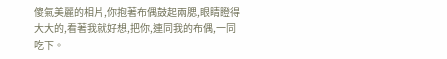傻氣美麗的相片,你抱著布偶鼓起兩腮,眼睛瞪得大大的,看著我就好想,把你,連同我的布偶,一同吃下。